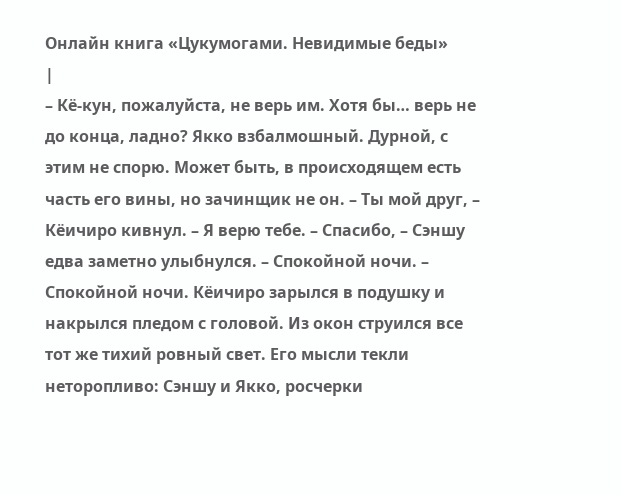Онлайн книга «Цукумогами. Невидимые беды»
|
– Кё-кун, пожалуйста, не верь им. Хотя бы… верь не до конца, ладно? Якко взбалмошный. Дурной, с этим не спорю. Может быть, в происходящем есть часть его вины, но зачинщик не он. – Ты мой друг, – Кёичиро кивнул. – Я верю тебе. – Спасибо, – Сэншу едва заметно улыбнулся. – Спокойной ночи. – Спокойной ночи. Кёичиро зарылся в подушку и накрылся пледом с головой. Из окон струился все тот же тихий ровный свет. Его мысли текли неторопливо: Сэншу и Якко, росчерки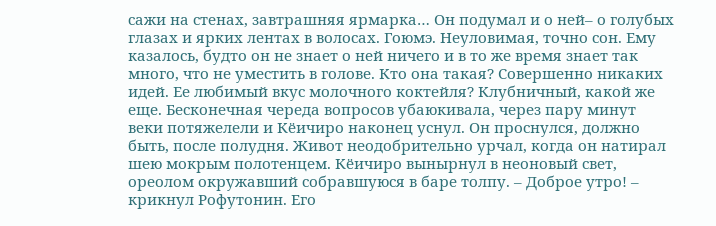сажи на стенах, завтрашняя ярмарка… Он подумал и о ней– о голубых глазах и ярких лентах в волосах. Гоюмэ. Неуловимая, точно сон. Ему казалось, будто он не знает о ней ничего и в то же время знает так много, что не уместить в голове. Кто она такая? Совершенно никаких идей. Ее любимый вкус молочного коктейля? Клубничный, какой же еще. Бесконечная череда вопросов убаюкивала, через пару минут веки потяжелели и Кёичиро наконец уснул. Он проснулся, должно быть, после полудня. Живот неодобрительно урчал, когда он натирал шею мокрым полотенцем. Кёичиро вынырнул в неоновый свет, ореолом окружавший собравшуюся в баре толпу. – Доброе утро! – крикнул Рофутонин. Его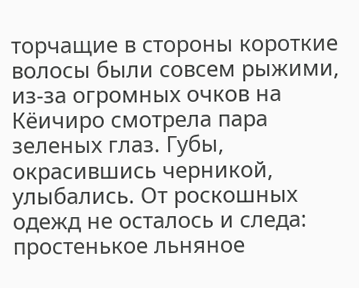торчащие в стороны короткие волосы были совсем рыжими, из-за огромных очков на Кёичиро смотрела пара зеленых глаз. Губы, окрасившись черникой, улыбались. От роскошных одежд не осталось и следа: простенькое льняное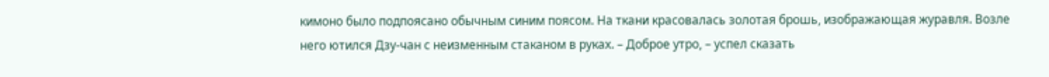кимоно было подпоясано обычным синим поясом. На ткани красовалась золотая брошь, изображающая журавля. Возле него ютился Дзу-чан с неизменным стаканом в руках. – Доброе утро, – успел сказать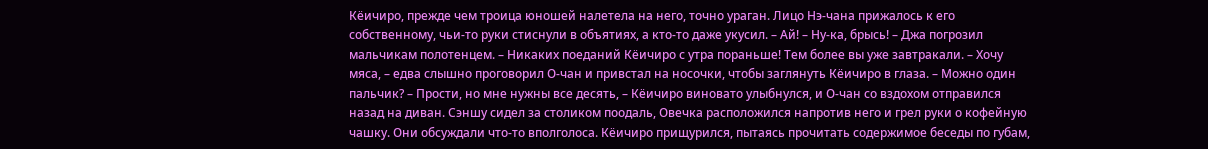Кёичиро, прежде чем троица юношей налетела на него, точно ураган. Лицо Нэ-чана прижалось к его собственному, чьи-то руки стиснули в объятиях, а кто-то даже укусил. – Ай! – Ну-ка, брысь! – Джа погрозил мальчикам полотенцем. – Никаких поеданий Кёичиро с утра пораньше! Тем более вы уже завтракали. – Хочу мяса, – едва слышно проговорил О-чан и привстал на носочки, чтобы заглянуть Кёичиро в глаза. – Можно один пальчик? – Прости, но мне нужны все десять, – Кёичиро виновато улыбнулся, и О-чан со вздохом отправился назад на диван. Сэншу сидел за столиком поодаль, Овечка расположился напротив него и грел руки о кофейную чашку. Они обсуждали что-то вполголоса. Кёичиро прищурился, пытаясь прочитать содержимое беседы по губам,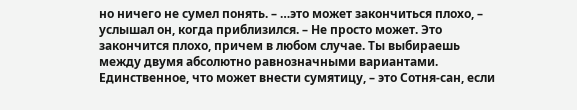но ничего не сумел понять. – …это может закончиться плохо, – услышал он, когда приблизился. – Не просто может. Это закончится плохо, причем в любом случае. Ты выбираешь между двумя абсолютно равнозначными вариантами. Единственное, что может внести сумятицу, – это Сотня-сан, если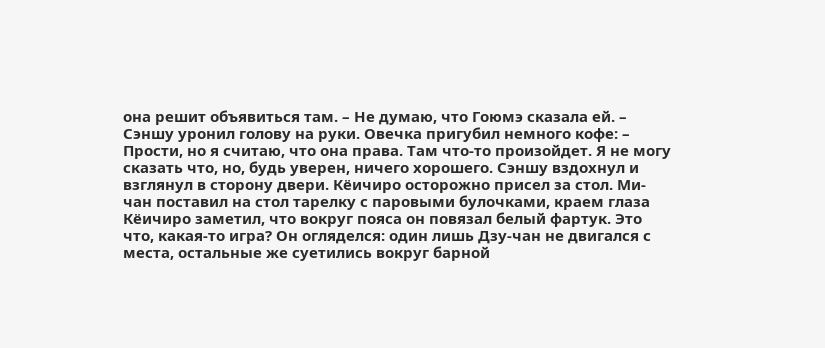она решит объявиться там. – Не думаю, что Гоюмэ сказала ей. – Сэншу уронил голову на руки. Овечка пригубил немного кофе: – Прости, но я считаю, что она права. Там что-то произойдет. Я не могу сказать что, но, будь уверен, ничего хорошего. Сэншу вздохнул и взглянул в сторону двери. Кёичиро осторожно присел за стол. Ми-чан поставил на стол тарелку с паровыми булочками, краем глаза Кёичиро заметил, что вокруг пояса он повязал белый фартук. Это что, какая-то игра? Он огляделся: один лишь Дзу-чан не двигался с места, остальные же суетились вокруг барной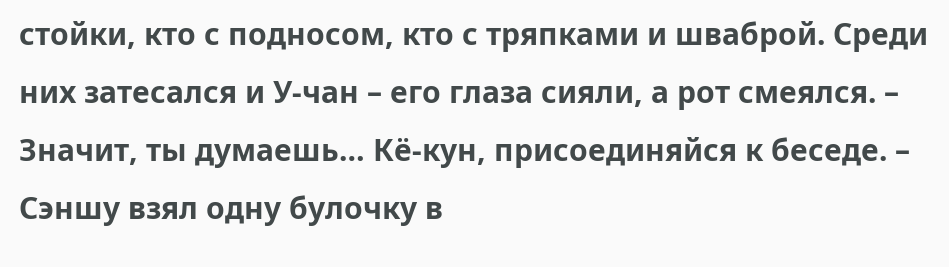стойки, кто с подносом, кто с тряпками и шваброй. Среди них затесался и У-чан – его глаза сияли, а рот смеялся. – Значит, ты думаешь… Кё-кун, присоединяйся к беседе. – Сэншу взял одну булочку в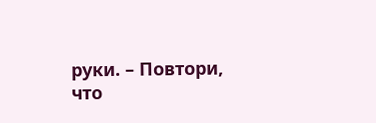руки. – Повтори, что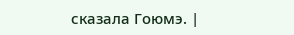сказала Гоюмэ. |